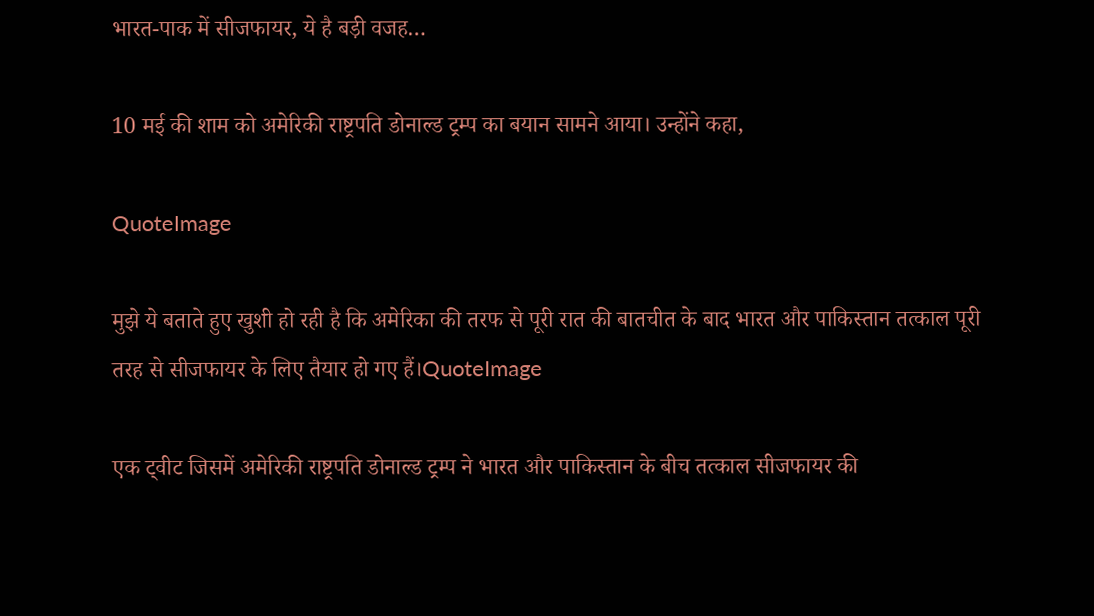भारत-पाक में सीजफायर, ये है बड़ी वजह…

10 मई की शाम को अमेरिकी राष्ट्रपति डोनाल्ड ट्रम्प का बयान सामने आया। उन्होंने कहा,

QuoteImage

मुझे ये बताते हुए खुशी हो रही है कि अमेरिका की तरफ से पूरी रात की बातचीत के बाद भारत और पाकिस्तान तत्काल पूरी तरह से सीजफायर के लिए तैयार हो गए हैं।QuoteImage

एक ट्वीट जिसमें अमेरिकी राष्ट्रपति डोनाल्ड ट्रम्प ने भारत और पाकिस्तान के बीच तत्काल सीजफायर की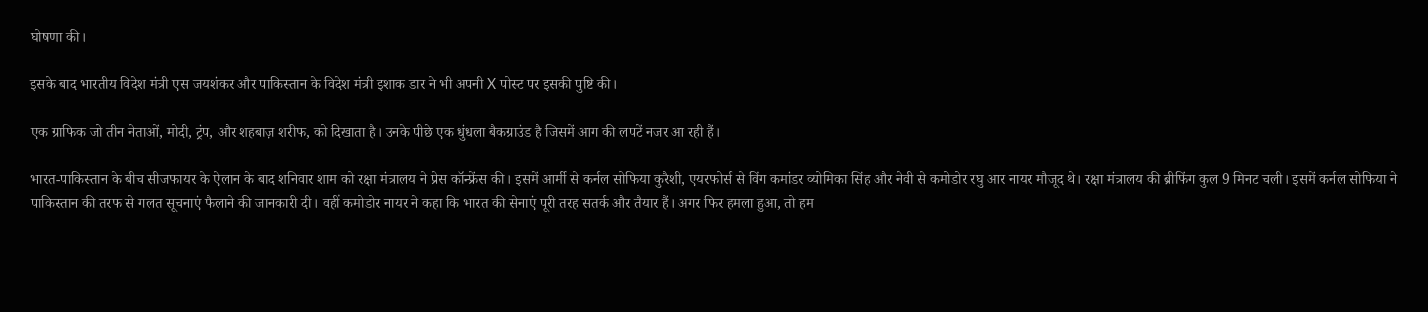घोषणा की।

इसके बाद भारतीय विदेश मंत्री एस जयशंकर और पाकिस्तान के विदेश मंत्री इशाक डार ने भी अपनी X पोस्ट पर इसकी पुष्टि की।

एक ग्राफिक जो तीन नेताओं, मोदी, ट्रंप, और शहबाज़ शरीफ, को दिखाता है। उनके पीछे एक धुंधला बैकग्राउंड है जिसमें आग की लपटें नजर आ रही हैं।

भारत-पाकिस्तान के बीच सीजफायर के ऐलान के बाद शनिवार शाम को रक्षा मंत्रालय ने प्रेस कॉन्फ्रेंस की। इसमें आर्मी से कर्नल सोफिया कुरैशी, एयरफोर्स से विंग कमांडर व्योमिका सिंह और नेवी से कमोडोर रघु आर नायर मौजूद थे। रक्षा मंत्रालय की ब्रीफिंग कुल 9 मिनट चली। इसमें कर्नल सोफिया ने पाकिस्तान की तरफ से गलत सूचनाएं फैलाने की जानकारी दी। वहीं कमोडोर नायर ने कहा कि भारत की सेनाएं पूरी तरह सतर्क और तैयार हैं। अगर फिर हमला हुआ, तो हम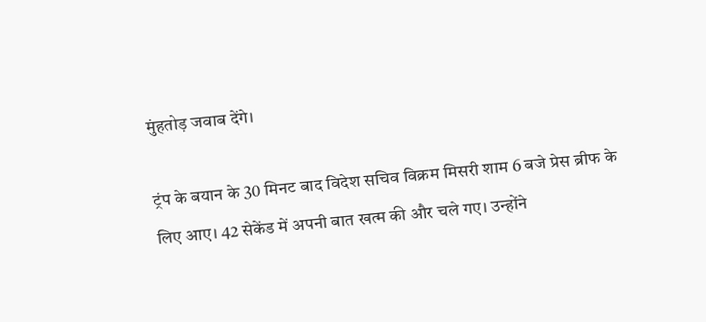मुंहतोड़ जवाब देंगे।

ट्रंप के बयान के 30 मिनट बाद विदेश सचिव विक्रम मिसरी शाम 6 बजे प्रेस ब्रीफ के लिए आए। 42 सेकेंड में अपनी बात खत्म की और चले गए। उन्होंने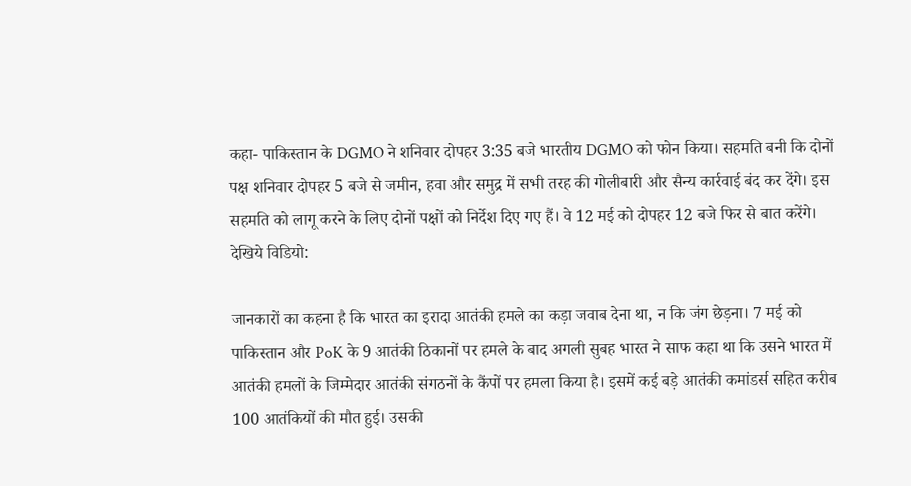कहा- पाकिस्तान के DGMO ने शनिवार दोपहर 3:35 बजे भारतीय DGMO को फोन किया। सहमति बनी कि दोनों पक्ष शनिवार दोपहर 5 बजे से जमीन, हवा और समुद्र में सभी तरह की गोलीबारी और सैन्य कार्रवाई बंद कर देंगे। इस सहमति को लागू करने के लिए दोनों पक्षों को निर्देश दिए गए हैं। वे 12 मई को दोपहर 12 बजे फिर से बात करेंगे। देखिये विडियो:

जानकारों का कहना है कि भारत का इरादा आतंकी हमले का कड़ा जवाब देना था, न कि जंग छेड़ना। 7 मई को पाकिस्तान और PoK के 9 आतंकी ठिकानों पर हमले के बाद अगली सुबह भारत ने साफ कहा था कि उसने भारत में आतंकी हमलों के जिम्मेदार आतंकी संगठनों के कैंपों पर हमला किया है। इसमें कई बड़े आतंकी कमांडर्स सहित करीब 100 आतंकियों की मौत हुई। उसकी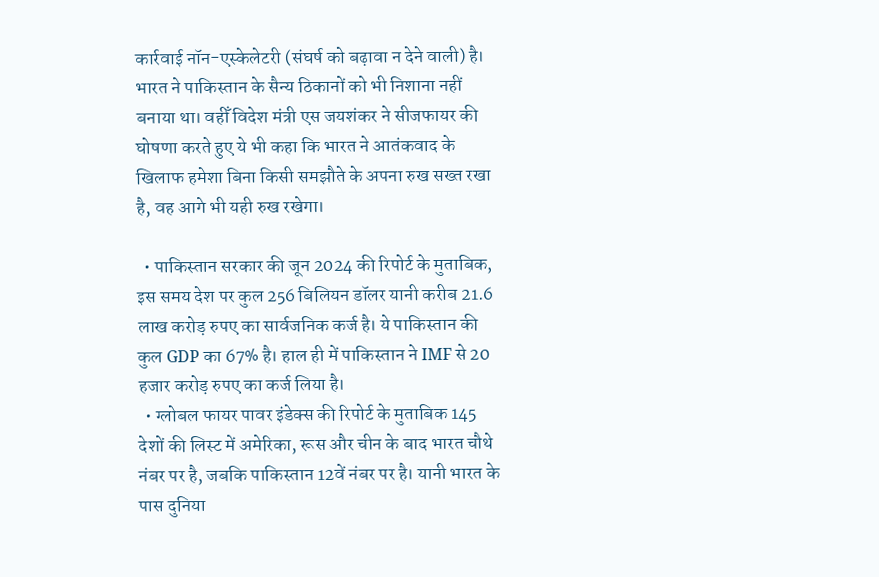कार्रवाई नॉन-एस्केलेटरी (संघर्ष को बढ़ावा न देने वाली) है। भारत ने पाकिस्तान के सैन्य ठिकानों को भी निशाना नहीं बनाया था। वहीँ विदेश मंत्री एस जयशंकर ने सीजफायर की घोषणा करते हुए ये भी कहा कि भारत ने आतंकवाद के खिलाफ हमेशा बिना किसी समझौते के अपना रुख सख्त रखा है, वह आगे भी यही रुख रखेगा।

  • पाकिस्तान सरकार की जून 2024 की रिपोर्ट के मुताबिक, इस समय देश पर कुल 256 बिलियन डॉलर यानी करीब 21.6 लाख करोड़ रुपए का सार्वजनिक कर्ज है। ये पाकिस्तान की कुल GDP का 67% है। हाल ही में पाकिस्तान ने IMF से 20 हजार करोड़ रुपए का कर्ज लिया है।
  • ग्लोबल फायर पावर इंडेक्स की रिपोर्ट के मुताबिक 145 देशों की लिस्ट में अमेरिका, रूस और चीन के बाद भारत चौथे नंबर पर है, जबकि पाकिस्तान 12वें नंबर पर है। यानी भारत के पास दुनिया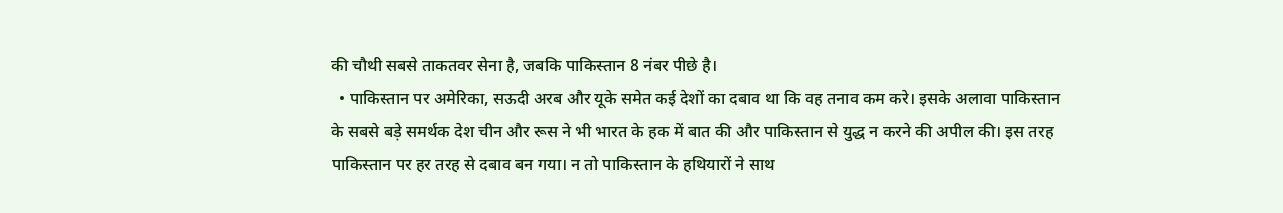की चौथी सबसे ताकतवर सेना है, जबकि पाकिस्तान 8 नंबर पीछे है।
  • पाकिस्तान पर अमेरिका, सऊदी अरब और यूके समेत कई देशों का दबाव था कि वह तनाव कम करे। इसके अलावा पाकिस्तान के सबसे बड़े समर्थक देश चीन और रूस ने भी भारत के हक में बात की और पाकिस्तान से युद्ध न करने की अपील की। इस तरह पाकिस्तान पर हर तरह से दबाव बन गया। न तो पाकिस्तान के हथियारों ने साथ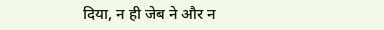दिया, न ही जेब ने और न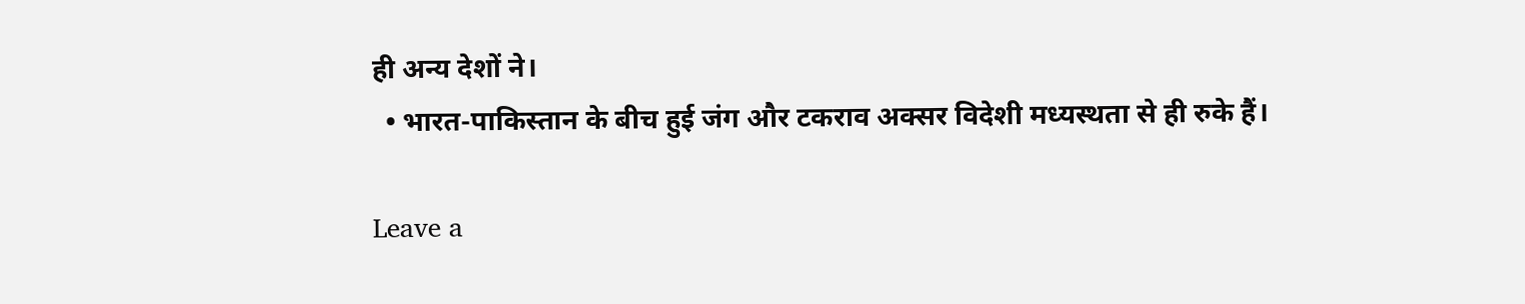ही अन्य देशों ने।
  • भारत-पाकिस्तान के बीच हुई जंग और टकराव अक्सर विदेशी मध्यस्थता से ही रुके हैं।

Leave a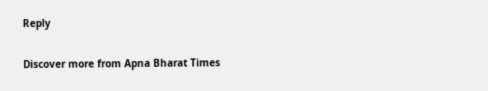Reply

Discover more from Apna Bharat Times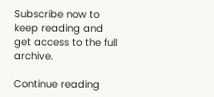Subscribe now to keep reading and get access to the full archive.

Continue reading